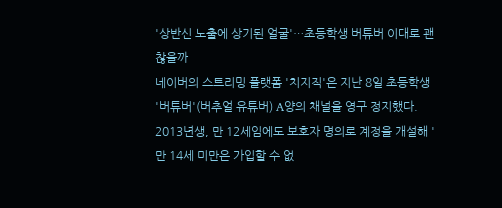'상반신 노출에 상기된 얼굴'…초등학생 버튜버 이대로 괜찮을까
네이버의 스트리밍 플랫폼 '치지직'은 지난 8일 초등학생 '버튜버'(버추얼 유튜버) A양의 채널을 영구 정지했다. 2013년생, 만 12세임에도 보호자 명의로 계정을 개설해 '만 14세 미만은 가입할 수 없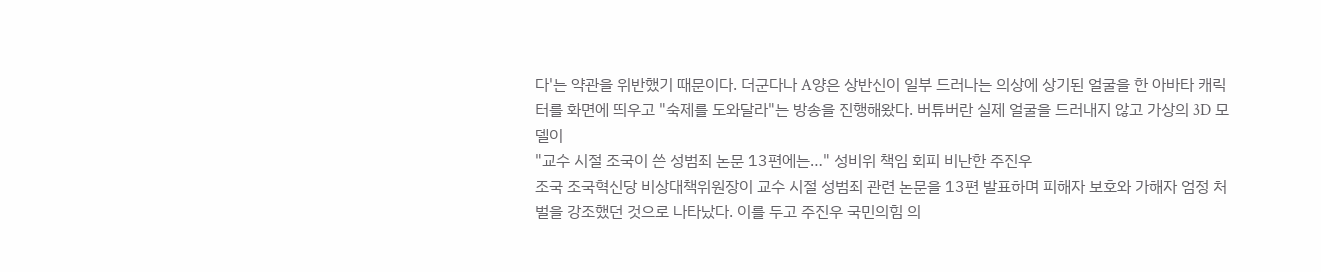다'는 약관을 위반했기 때문이다. 더군다나 A양은 상반신이 일부 드러나는 의상에 상기된 얼굴을 한 아바타 캐릭터를 화면에 띄우고 "숙제를 도와달라"는 방송을 진행해왔다. 버튜버란 실제 얼굴을 드러내지 않고 가상의 3D 모델이
"교수 시절 조국이 쓴 성범죄 논문 13편에는…" 성비위 책임 회피 비난한 주진우
조국 조국혁신당 비상대책위원장이 교수 시절 성범죄 관련 논문을 13편 발표하며 피해자 보호와 가해자 엄정 처벌을 강조했던 것으로 나타났다. 이를 두고 주진우 국민의힘 의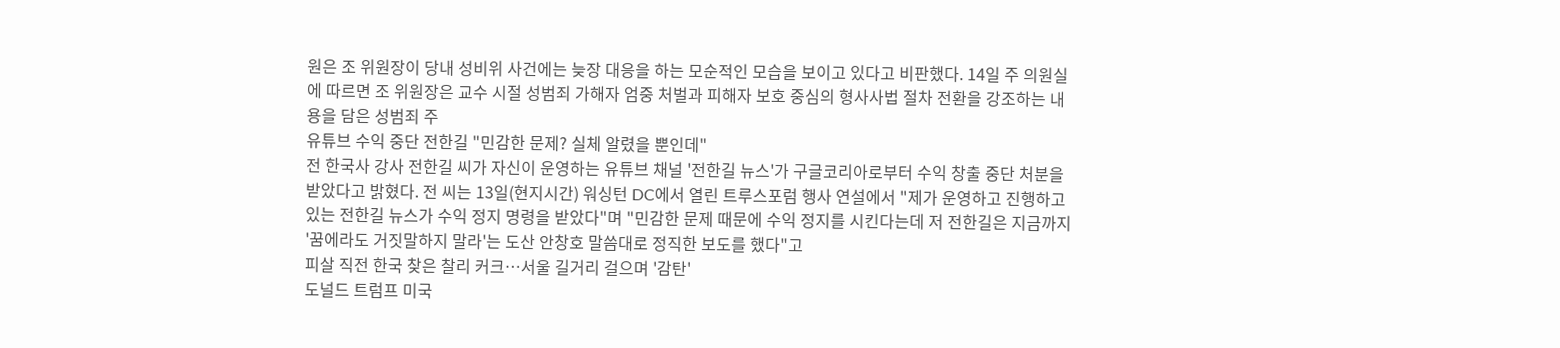원은 조 위원장이 당내 성비위 사건에는 늦장 대응을 하는 모순적인 모습을 보이고 있다고 비판했다. 14일 주 의원실에 따르면 조 위원장은 교수 시절 성범죄 가해자 엄중 처벌과 피해자 보호 중심의 형사사법 절차 전환을 강조하는 내용을 담은 성범죄 주
유튜브 수익 중단 전한길 "민감한 문제? 실체 알렸을 뿐인데"
전 한국사 강사 전한길 씨가 자신이 운영하는 유튜브 채널 '전한길 뉴스'가 구글코리아로부터 수익 창출 중단 처분을 받았다고 밝혔다. 전 씨는 13일(현지시간) 워싱턴 DC에서 열린 트루스포럼 행사 연설에서 "제가 운영하고 진행하고 있는 전한길 뉴스가 수익 정지 명령을 받았다"며 "민감한 문제 때문에 수익 정지를 시킨다는데 저 전한길은 지금까지 '꿈에라도 거짓말하지 말라'는 도산 안창호 말씀대로 정직한 보도를 했다"고
피살 직전 한국 찾은 찰리 커크…서울 길거리 걸으며 '감탄'
도널드 트럼프 미국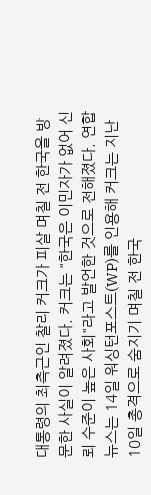대통령의 최측근인 찰리 커크가 피살 며칠 전 한국을 방문한 사실이 알려졌다. 커크는 "한국은 이민자가 없어 신뢰 수준이 높은 사회"라고 발언한 것으로 전해졌다. 연합뉴스는 14일 워싱턴포스트(WP)를 인용해 커크는 지난 10일 총격으로 숨지기 며칠 전 한국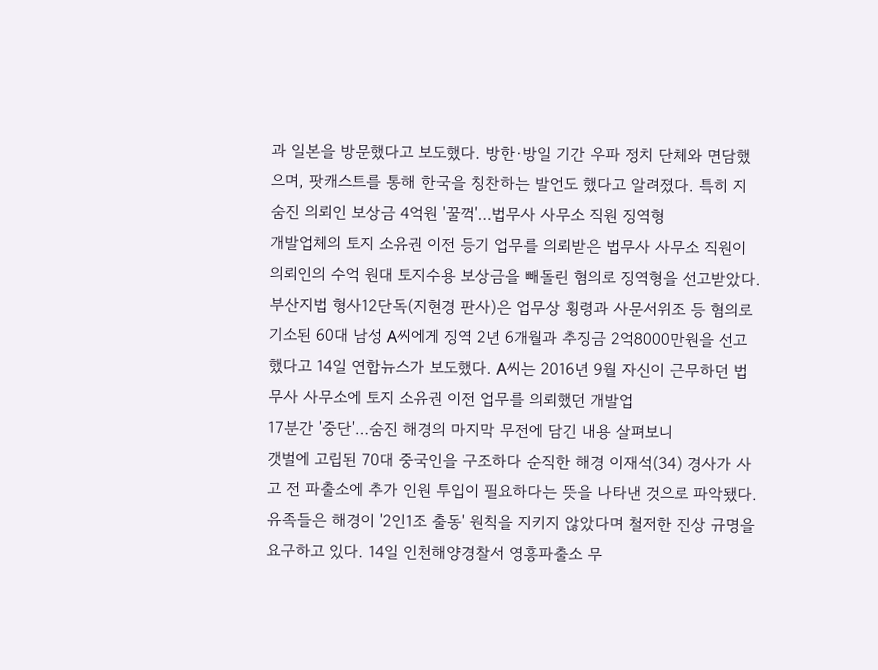과 일본을 방문했다고 보도했다. 방한·방일 기간 우파 정치 단체와 면담했으며, 팟캐스트를 통해 한국을 칭찬하는 발언도 했다고 알려졌다. 특히 지
숨진 의뢰인 보상금 4억원 '꿀꺽'…법무사 사무소 직원 징역형
개발업체의 토지 소유권 이전 등기 업무를 의뢰받은 법무사 사무소 직원이 의뢰인의 수억 원대 토지수용 보상금을 빼돌린 혐의로 징역형을 선고받았다. 부산지법 형사12단독(지현경 판사)은 업무상 횡령과 사문서위조 등 혐의로 기소된 60대 남성 A씨에게 징역 2년 6개월과 추징금 2억8000만원을 선고했다고 14일 연합뉴스가 보도했다. A씨는 2016년 9월 자신이 근무하던 법무사 사무소에 토지 소유권 이전 업무를 의뢰했던 개발업
17분간 '중단'…숨진 해경의 마지막 무전에 담긴 내용 살펴보니
갯벌에 고립된 70대 중국인을 구조하다 순직한 해경 이재석(34) 경사가 사고 전 파출소에 추가 인원 투입이 필요하다는 뜻을 나타낸 것으로 파악됐다. 유족들은 해경이 '2인1조 출동' 원칙을 지키지 않았다며 철저한 진상 규명을 요구하고 있다. 14일 인천해양경찰서 영흥파출소 무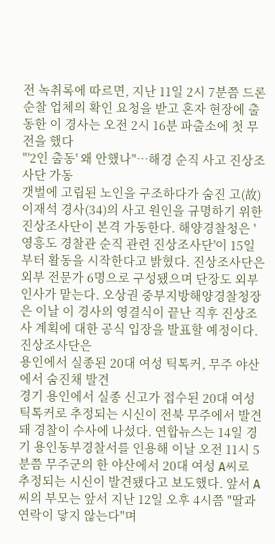전 녹취록에 따르면, 지난 11일 2시 7분쯤 드론 순찰 업체의 확인 요청을 받고 혼자 현장에 출동한 이 경사는 오전 2시 16분 파출소에 첫 무전을 했다
"'2인 출동' 왜 안했나"…해경 순직 사고 진상조사단 가동
갯벌에 고립된 노인을 구조하다가 숨진 고(故) 이재석 경사(34)의 사고 원인을 규명하기 위한 진상조사단이 본격 가동한다. 해양경찰청은 '영흥도 경찰관 순직 관련 진상조사단'이 15일부터 활동을 시작한다고 밝혔다. 진상조사단은 외부 전문가 6명으로 구성됐으며 단장도 외부인사가 맡는다. 오상권 중부지방해양경찰청장은 이날 이 경사의 영결식이 끝난 직후 진상조사 계획에 대한 공식 입장을 발표할 예정이다. 진상조사단은
용인에서 실종된 20대 여성 틱톡커, 무주 야산에서 숨진채 발견
경기 용인에서 실종 신고가 접수된 20대 여성 틱톡커로 추정되는 시신이 전북 무주에서 발견돼 경찰이 수사에 나섰다. 연합뉴스는 14일 경기 용인동부경찰서를 인용해 이날 오전 11시 5분쯤 무주군의 한 야산에서 20대 여성 A씨로 추정되는 시신이 발견됐다고 보도했다. 앞서 A씨의 부모는 앞서 지난 12일 오후 4시쯤 "딸과 연락이 닿지 않는다"며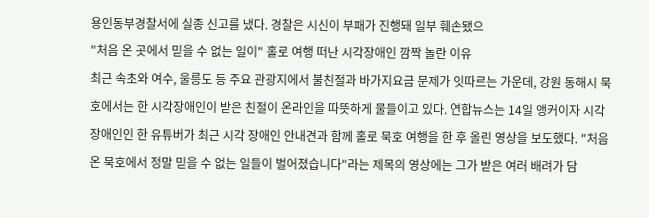용인동부경찰서에 실종 신고를 냈다. 경찰은 시신이 부패가 진행돼 일부 훼손됐으
"처음 온 곳에서 믿을 수 없는 일이" 홀로 여행 떠난 시각장애인 깜짝 놀란 이유
최근 속초와 여수, 울릉도 등 주요 관광지에서 불친절과 바가지요금 문제가 잇따르는 가운데, 강원 동해시 묵호에서는 한 시각장애인이 받은 친절이 온라인을 따뜻하게 물들이고 있다. 연합뉴스는 14일 앵커이자 시각 장애인인 한 유튜버가 최근 시각 장애인 안내견과 함께 홀로 묵호 여행을 한 후 올린 영상을 보도했다. "처음 온 묵호에서 정말 믿을 수 없는 일들이 벌어졌습니다"라는 제목의 영상에는 그가 받은 여러 배려가 담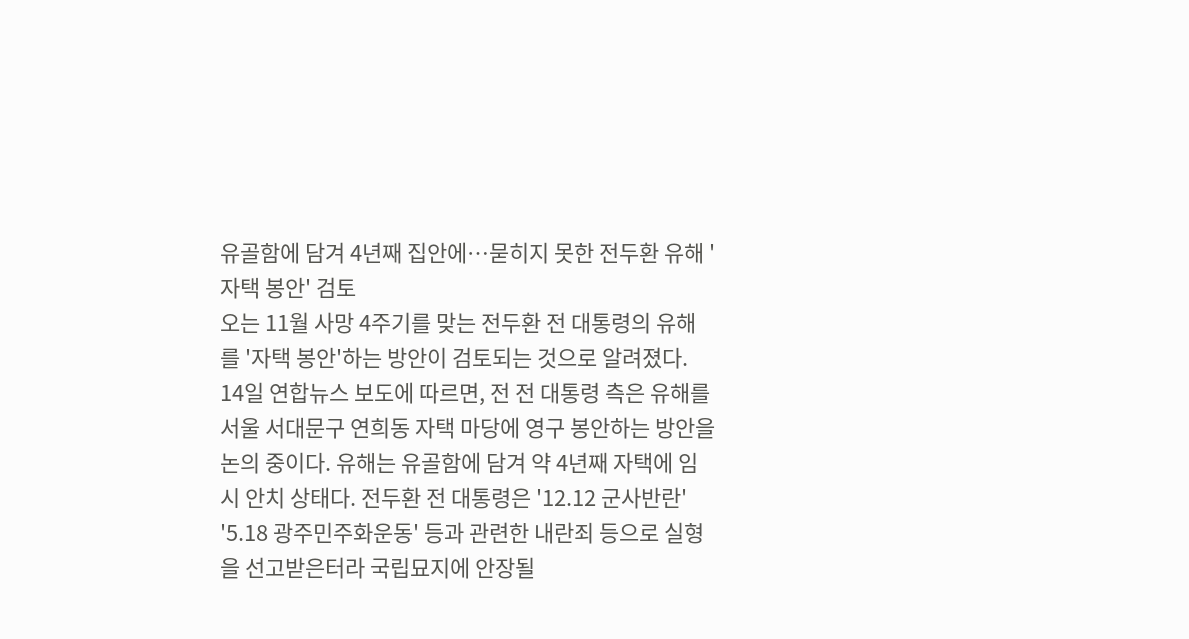유골함에 담겨 4년째 집안에…묻히지 못한 전두환 유해 '자택 봉안' 검토
오는 11월 사망 4주기를 맞는 전두환 전 대통령의 유해를 '자택 봉안'하는 방안이 검토되는 것으로 알려졌다. 14일 연합뉴스 보도에 따르면, 전 전 대통령 측은 유해를 서울 서대문구 연희동 자택 마당에 영구 봉안하는 방안을 논의 중이다. 유해는 유골함에 담겨 약 4년째 자택에 임시 안치 상태다. 전두환 전 대통령은 '12.12 군사반란' '5.18 광주민주화운동' 등과 관련한 내란죄 등으로 실형을 선고받은터라 국립묘지에 안장될